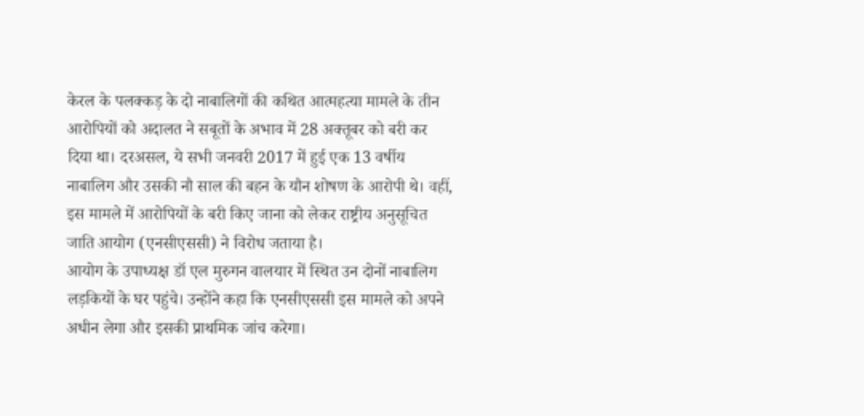केरल के पलक्कड़ के दो नाबालिगों की कथित आत्महत्या मामले के तीन आरोपियों को अदालत ने सबूतों के अभाव में 28 अक्तूबर को बरी कर दिया था। दरअसल, ये सभी जनवरी 2017 में हुई एक 13 वर्षीय नाबालिग और उसकी नौ साल की बहन के यौन शोषण के आरोपी थे। वहीं, इस मामले में आरोपियों के बरी किए जाना को लेकर राष्ट्रीय अनुसूचित जाति आयोग (एनसीएससी) ने विरोध जताया है।
आयोग के उपाध्यक्ष डॉ एल मुरुगन वालयार में स्थित उन दोनों नाबालिग लड़कियों के घर पहुंचे। उन्होंने कहा कि एनसीएससी इस मामले को अपने अधीन लेगा और इसकी प्राथमिक जांच करेगा।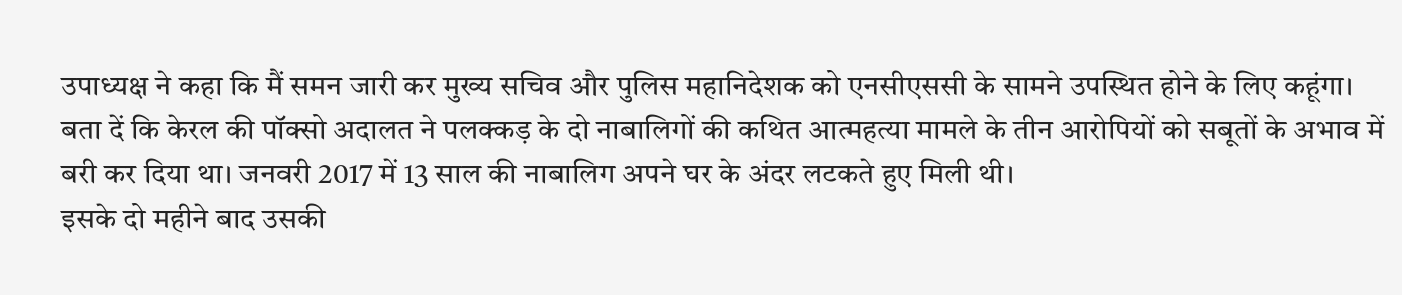उपाध्यक्ष ने कहा कि मैं समन जारी कर मुख्य सचिव और पुलिस महानिदेशक को एनसीएससी के सामने उपस्थित होने के लिए कहूंगा।
बता दें कि केरल की पॉक्सो अदालत ने पलक्कड़ के दो नाबालिगों की कथित आत्महत्या मामले के तीन आरोपियों को सबूतों के अभाव में बरी कर दिया था। जनवरी 2017 में 13 साल की नाबालिग अपने घर के अंदर लटकते हुए मिली थी।
इसके दो महीने बाद उसकी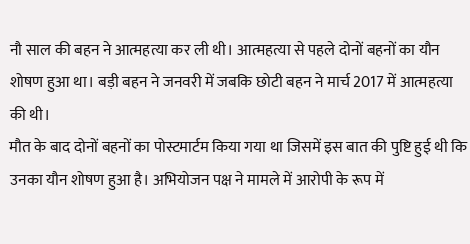नौ साल की बहन ने आत्महत्या कर ली थी। आत्महत्या से पहले दोनों बहनों का यौन शोषण हुआ था। बड़ी बहन ने जनवरी में जबकि छोटी बहन ने मार्च 2017 में आत्महत्या की थी।
मौत के बाद दोनों बहनों का पोस्टमार्टम किया गया था जिसमें इस बात की पुष्टि हुई थी कि उनका यौन शोषण हुआ है। अभियोजन पक्ष ने मामले में आरोपी के रूप में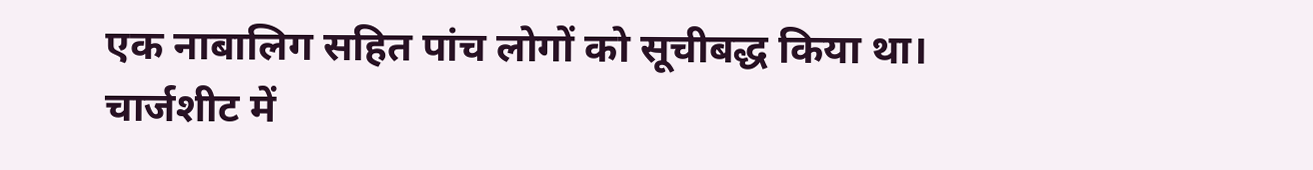एक नाबालिग सहित पांच लोगों को सूचीबद्ध किया था। चार्जशीट में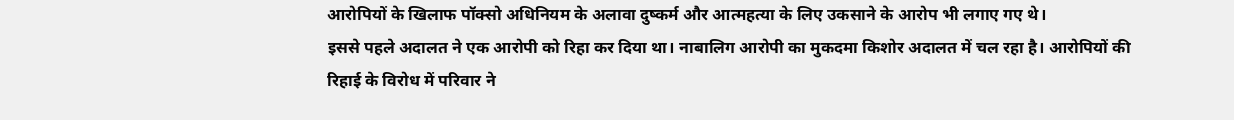आरोपियों के खिलाफ पॉक्सो अधिनियम के अलावा दुष्कर्म और आत्महत्या के लिए उकसाने के आरोप भी लगाए गए थे।
इससे पहले अदालत ने एक आरोपी को रिहा कर दिया था। नाबालिग आरोपी का मुकदमा किशोर अदालत में चल रहा है। आरोपियों की रिहाई के विरोध में परिवार ने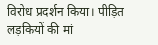विरोध प्रदर्शन किया। पीड़ित लड़कियों की मां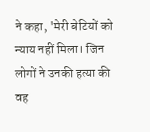ने कहा, 'मेरी बेटियों को न्याय नहीं मिला। जिन लोगों ने उनकी हत्या की वह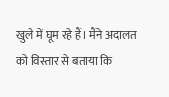खुले में घूम रहे हैं। मैंने अदालत को विस्तार से बताया कि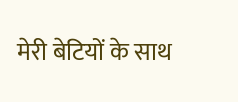मेरी बेटियों के साथ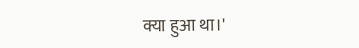क्या हुआ था।'